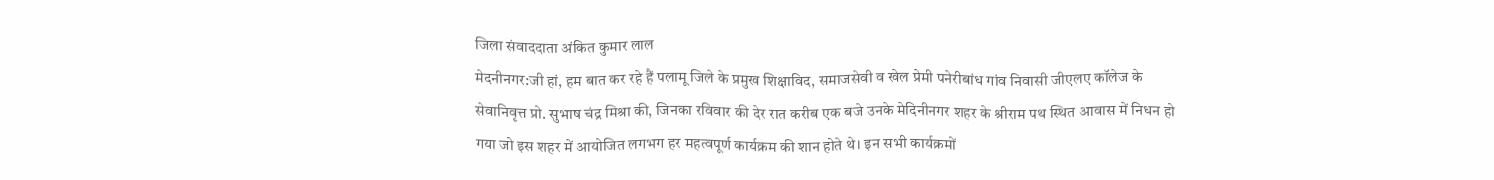जिला संवाददाता अंकित कुमार लाल
मेदनीनगर:जी हां, हम बात कर रहे हैं पलामू जिले के प्रमुख शिक्षाविद, समाजसेवी व खेल प्रेमी पनेरीबांध गांव निवासी जीएलए कॉलेज के सेवानिवृत्त प्रो. सुभाष चंद्र मिश्रा की, जिनका रविवार की देर रात करीब एक बजे उनके मेदिनीनगर शहर के श्रीराम पथ स्थित आवास में निधन हो गया जो इस शहर में आयोजित लगभग हर महत्वपूर्ण कार्यक्रम की शान होते थे। इन सभी कार्यक्रमों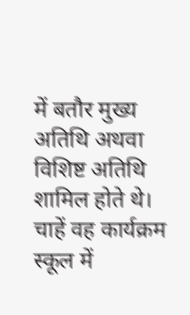में बतौर मुख्य अतिथि अथवा विशिष्ट अतिथि शामिल होते थे। चाहें वह कार्यक्रम स्कूल में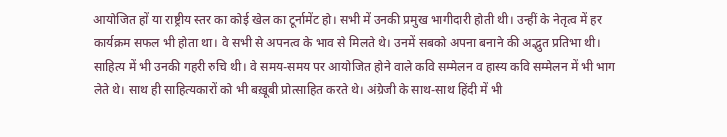आयोजित हों या राष्ट्रीय स्तर का कोई खेल का टूर्नामेंट हो। सभी में उनकी प्रमुख भागीदारी होती थी। उन्हीं के नेतृत्व में हर कार्यक्रम सफल भी होता था। वे सभी से अपनत्व के भाव से मिलते थे। उनमें सबको अपना बनाने की अद्भुत प्रतिभा थी। साहित्य में भी उनकी गहरी रुचि थी। वे समय-समय पर आयोजित होने वाले कवि सम्मेलन व हास्य कवि सम्मेलन में भी भाग लेते थे। साथ ही साहित्यकारों को भी बख़ूबी प्रोत्साहित करते थे। अंग्रेजी के साथ-साथ हिंदी में भी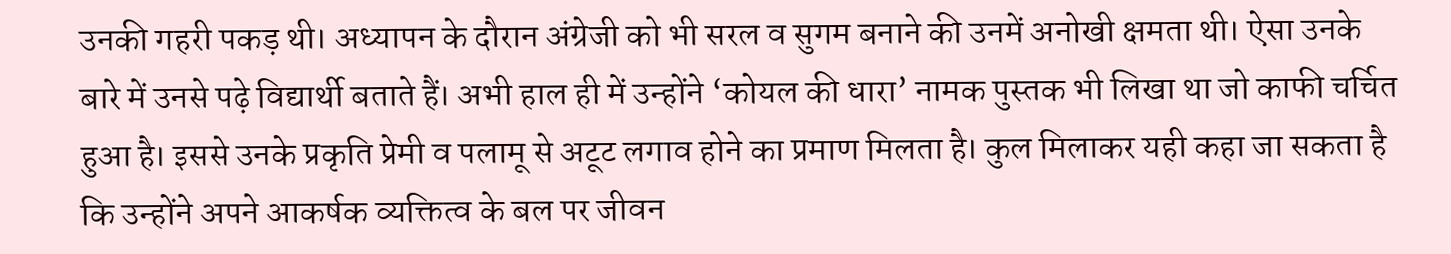उनकी गहरी पकड़ थी। अध्यापन के दौरान अंग्रेजी को भी सरल व सुगम बनाने की उनमें अनोखी क्षमता थी। ऐसा उनके बारे में उनसे पढ़े विद्यार्थी बताते हैं। अभी हाल ही में उन्होंने ‘कोयल की धारा’ नामक पुस्तक भी लिखा था जो काफी चर्चित हुआ है। इससे उनके प्रकृति प्रेमी व पलामू से अटूट लगाव होने का प्रमाण मिलता है। कुल मिलाकर यही कहा जा सकता है कि उन्होंने अपने आकर्षक व्यक्तित्व के बल पर जीवन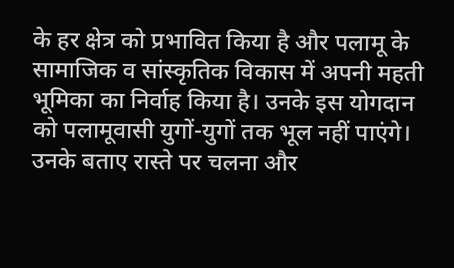के हर क्षेत्र को प्रभावित किया है और पलामू के सामाजिक व सांस्कृतिक विकास में अपनी महती भूमिका का निर्वाह किया है। उनके इस योगदान को पलामूवासी युगों-युगों तक भूल नहीं पाएंगे। उनके बताए रास्ते पर चलना और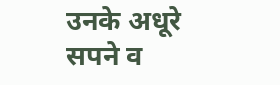उनके अधूरे सपने व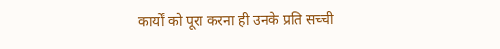कार्यों को पूरा करना ही उनके प्रति सच्ची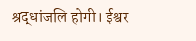श्रद्धांजलि होगी। ईश्वर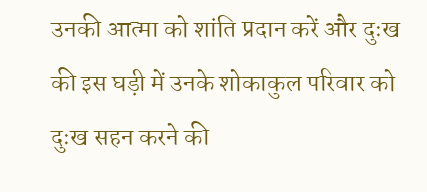उनकी आत्मा को शांति प्रदान करें और दुःख की इस घड़ी में उनके शोकाकुल परिवार को दुःख सहन करने की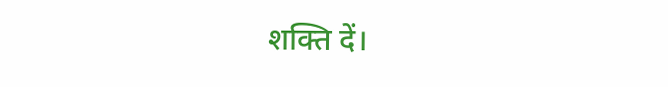शक्ति दें।